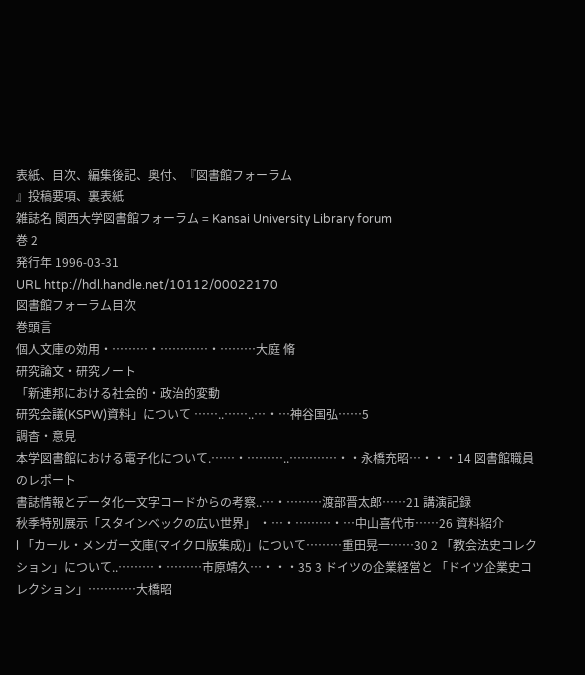表紙、目次、編集後記、奥付、『図書館フォーラム
』投稿要項、裏表紙
雑誌名 関西大学図書館フォーラム = Kansai University Library forum
巻 2
発行年 1996‑03‑31
URL http://hdl.handle.net/10112/00022170
図書館フォーラム目次
巻頭言
個人文庫の効用・………・…………・………大庭 脩
研究論文・研究ノート
「新連邦における社会的・政治的変動
研究会議(KSPW)資料」について ……..……..…・…神谷国弘……5
調杳・意見
本学図書館における電子化について.……・………..…………・・永橋充昭…・・・14 図書館職員のレポート
書誌情報とデータ化一文字コードからの考察..…・………渡部晋太郎……21 講演記録
秋季特別展示「スタインベックの広い世界」 ・…・………・…中山喜代市……26 資料紹介
l 「カール・メンガー文庫(マイクロ版集成)」について………重田晃一……30 2 「教会法史コレクション」について..………・………市原靖久…・・・35 3 ドイツの企業経営と 「ドイツ企業史コレクション」…………大橋昭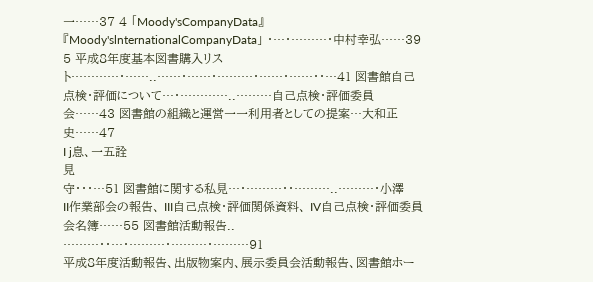一……37 4 「Moody'sCompanyData』
『Moody'slnternationalCompanyData」 ・…・………・中村幸弘……39 5 平成8年度基本図書購入リスト…………・……..……・……・………・……・……・・…41 図書館自己点検・評価について…・…………..………自己点検・評価委員会……43 図書館の組織と運営一一利用者としての提案…大和正史……47
I j息、一五詮
見
守・・・…51 図書館に関する私見…・………・・………..………・小澤
II作業部会の報告、 III自己点検・評価関係資料、 IV自己点検・評価委員会名簿……55 図書館活動報告.. ………・・…・………・………・………91
平成8年度活動報告、出版物案内、展示委員会活動報告、図書館ホー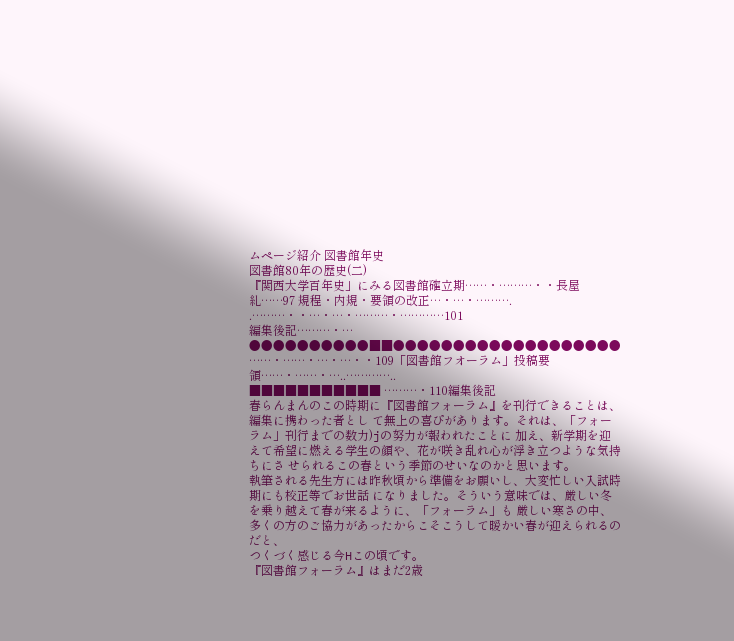ムページ紹介 図書館年史
図書館80年の歴史(二)
『関西大学百年史」にみる図書館確立期……・………・・長屋 糺……97 規程・内規・要領の改正…・…・………. .………・・…・…・………・…………101
編集後記………・…
●●●●●●●●●●■■●●●●●●●●●●●●●●●●●●● ……・……・…・…・・109「図書館フオーラム」投稿要領……・……・…..…………..
■■■■■■■■■■■ ………・110編集後記
春らんまんのこの時期に『図書館フォーラム』を刊行できることは、編集に携わった者とし て無上の喜ぴがあります。それは、「フォーラム」刊行までの数力)jの努力が報われたことに 加え、新学期を迎えて希望に燃える学生の顔や、花が咲き乱れ心が浮き立つような気持ちにさ せられるこの春という季節のせいなのかと思います。
執筆される先生方には昨秋頃から準備をお願いし、大変忙しい入試時期にも校正等でお世話 になりました。そういう意味では、厳しい冬を乗り越えて春が来るように、「フォーラム」も 厳しい寒さの中、多くの方のご協力があったからこそこうして暖かい春が迎えられるのだと、
つくづく感じる今Hこの頃です。
『図書館フォーラム』はまだ2歳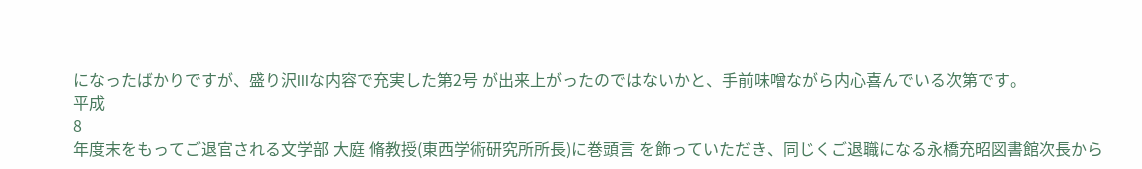になったばかりですが、盛り沢lllな内容で充実した第2号 が出来上がったのではないかと、手前味噌ながら内心喜んでいる次第です。
平成
8
年度末をもってご退官される文学部 大庭 脩教授(東西学術研究所所長)に巻頭言 を飾っていただき、同じくご退職になる永橋充昭図書館次長から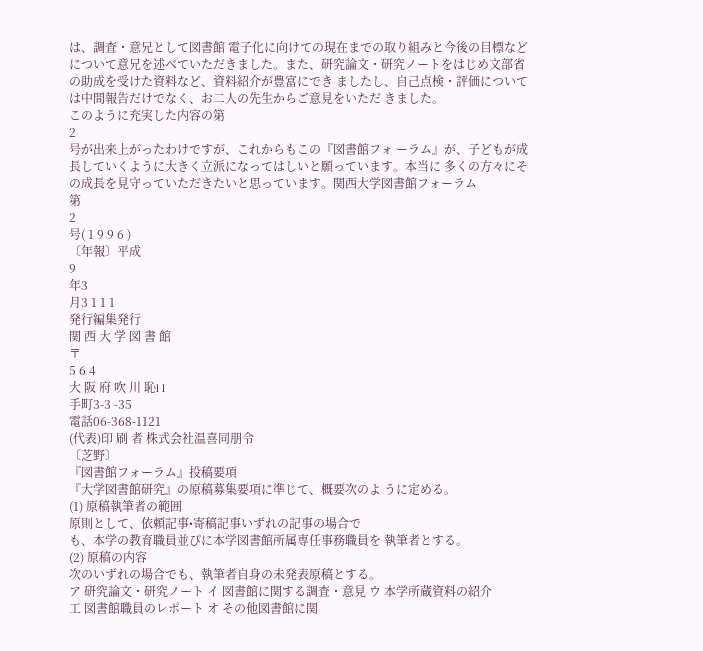は、調査・意兄として図書館 電子化に向けての現在までの取り組みと今後の目標などについて意兄を述べていただきました。また、研究論文・研究ノートをはじめ文部省の助成を受けた資料など、資料紹介が豊富にでき ましたし、自己点検・評価については中間報告だけでなく、お二人の先生からご意見をいただ きました。
このように充実した内容の第
2
号が出来上がったわけですが、これからもこの『図書館フォ ーラム』が、子どもが成長していくように大きく立派になってはしいと願っています。本当に 多くの方々にその成長を見守っていただきたいと思っています。関西大学図書館フォーラム
第
2
号( 1 9 9 6 )
〔年報〕平成
9
年3
月3 1 1 1
発行編集発行
関 西 大 学 図 書 館
〒
5 6 4
大 阪 府 吹 川 恥l l
手町3‑3 ‑35
電話06‑368‑1121
(代表)印 刷 者 株式会社温喜同朋令
〔芝野〕
『図書館フォーラム』投稿要項
『大学図書館研究』の原稿募集要項に準じて、概要次のよ うに定める。
(1) 原稿執筆者の範囲
原則として、依頼記事•寄稿記事いずれの記事の場合で
も、本学の教育職員並ぴに本学図書館所属専任事務職員を 執筆者とする。
(2) 原稿の内容
次のいずれの場合でも、執筆者自身の未発表原稿とする。
ア 研究論文・研究ノート イ 図書館に関する調査・意見 ウ 本学所蔵資料の紹介
工 図書館職員のレポート オ その他図書館に関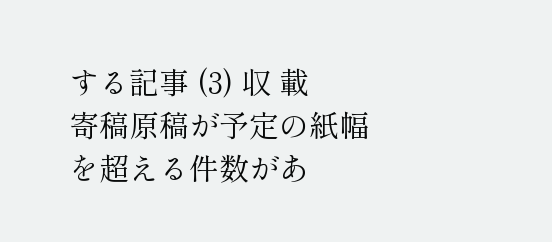する記事 (3) 収 載
寄稿原稿が予定の紙幅を超える件数があ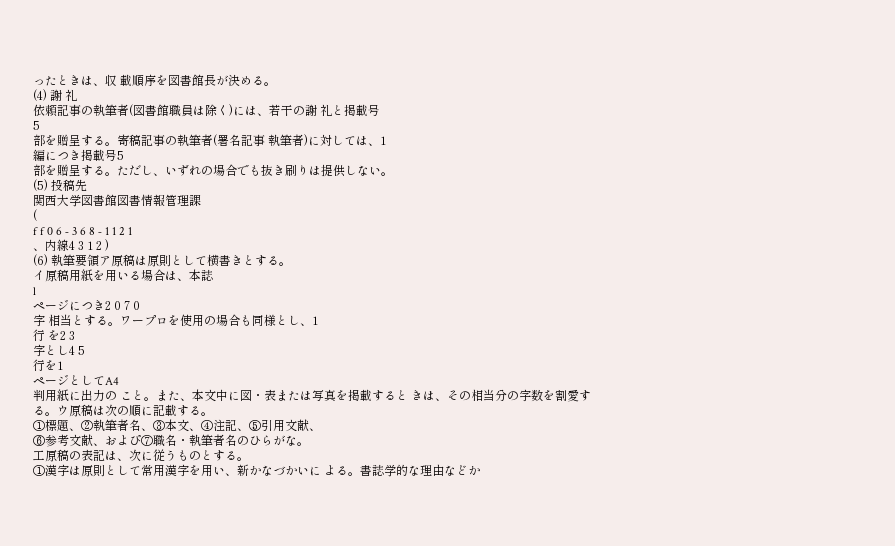ったときは、収 載順序を図書館長が決める。
(4) 謝 礼
依頼記事の執筆者(図書館職員は除く)には、若干の謝 礼と掲載号
5
部を贈呈する。寄稿記事の執筆者(署名記事 執筆者)に対しては、1
編につき掲載号5
部を贈呈する。ただし、いずれの場合でも抜き刷りは提供しない。
(5) 投稿先
関西大学図書館図書情報管理課
(
f f 0 6 ‑ 3 6 8 ‑ 1 1 2 1
、内線4 3 1 2 )
(6) 執筆要領ア原稿は原則として横書きとする。
イ原稿用紙を用いる場合は、本誌
l
ページにつき2 0 7 0
字 相当とする。ワープロを使用の場合も同様とし、1
行 を2 3
字とし4 5
行を1
ページとしてA4
判用紙に出力の こと。また、本文中に図・表または写真を掲載すると きは、その相当分の字数を割愛する。ウ原稿は次の順に記載する。
①標題、②執筆者名、③本文、④注記、⑤引用文献、
⑥参考文献、およぴ⑦職名・執筆者名のひらがな。
工原稿の表記は、次に従うものとする。
①漢字は原則として常用漢字を用い、新かなづかいに よる。書誌学的な理由などか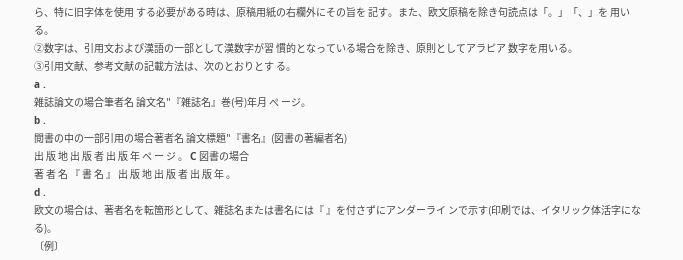ら、特に旧字体を使用 する必要がある時は、原稿用紙の右欄外にその旨を 記す。また、欧文原稿を除き句読点は「。」「、」を 用いる。
②数字は、引用文およぴ漢語の一部として漢数字が習 慣的となっている場合を除き、原則としてアラピア 数字を用いる。
③引用文献、参考文献の記載方法は、次のとおりとす る。
a .
雑誌論文の場合筆者名 論文名"『雑誌名』巻(号)年月 ぺ ージ。
b .
閲書の中の一部引用の場合著者名 論文標題"『書名』(図書の著編者名)
出 版 地 出 版 者 出 版 年 ペ ー ジ 。 C 図書の場合
著 者 名 『 書 名 』 出 版 地 出 版 者 出 版 年 。
d .
欧文の場合は、著者名を転箇形として、雑誌名または書名には『 』を付さずにアンダーライ ンで示す(印刷では、イタリック体活字にな る)。
〔例〕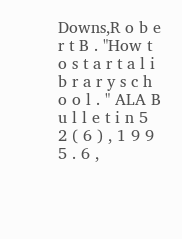Downs,R o b e r t B . "How t o s t a r t a l i b r a r y s c h o o l . " ALA B u l l e t i n 5 2 ( 6 ) , 1 9 9 5 . 6 ,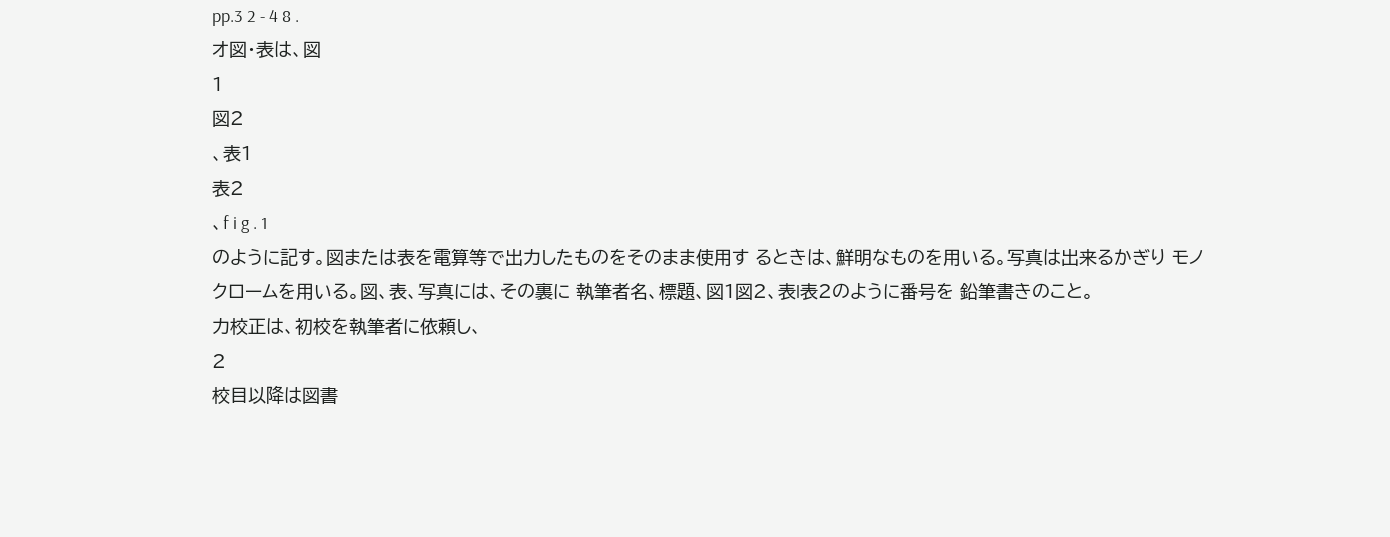pp.3 2 ‑ 4 8 .
オ図・表は、図
1
図2
、表1
表2
、f i g . 1
のように記す。図または表を電算等で出力したものをそのまま使用す るときは、鮮明なものを用いる。写真は出来るかぎり モノクロームを用いる。図、表、写真には、その裏に 執筆者名、標題、図1図2、表l表2のように番号を 鉛筆書きのこと。
力校正は、初校を執筆者に依頼し、
2
校目以降は図書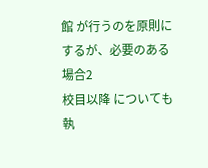館 が行うのを原則にするが、必要のある場合2
校目以降 についても執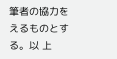筆者の協力をえるものとする。以 上